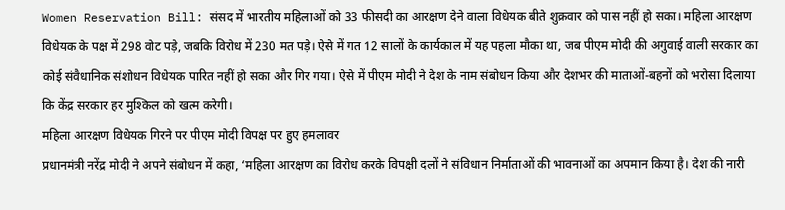Women Reservation Bill: संसद में भारतीय महिलाओं को 33 फीसदी का आरक्षण देने वाला विधेयक बीते शुक्रवार को पास नहीं हो सका। महिला आरक्षण विधेयक के पक्ष में 298 वोट पड़े, जबकि विरोध में 230 मत पड़े। ऐसे में गत 12 सालों के कार्यकाल में यह पहला मौका था, जब पीएम मोदी की अगुवाई वाली सरकार का कोई संवैधानिक संशोधन विधेयक पारित नहीं हो सका और गिर गया। ऐसे में पीएम मोदी ने देश के नाम संबोधन किया और देशभर की माताओं-बहनों को भरोसा दिलाया कि केंद्र सरकार हर मुश्किल को खत्म करेगी।
महिला आरक्षण विधेयक गिरने पर पीएम मोदी विपक्ष पर हुए हमलावर
प्रधानमंत्री नरेंद्र मोदी ने अपने संबोधन में कहा, ‘महिला आरक्षण का विरोध करके विपक्षी दलों ने संविधान निर्माताओं की भावनाओं का अपमान किया है। देश की नारी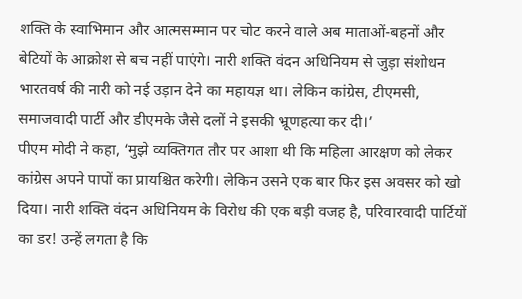शक्ति के स्वाभिमान और आत्मसम्मान पर चोट करने वाले अब माताओं-बहनों और बेटियों के आक्रोश से बच नहीं पाएंगे। नारी शक्ति वंदन अधिनियम से जुड़ा संशोधन भारतवर्ष की नारी को नई उड़ान देने का महायज्ञ था। लेकिन कांग्रेस, टीएमसी, समाजवादी पार्टी और डीएमके जैसे दलों ने इसकी भ्रूणहत्या कर दी।’
पीएम मोदी ने कहा, ‘मुझे व्यक्तिगत तौर पर आशा थी कि महिला आरक्षण को लेकर कांग्रेस अपने पापों का प्रायश्चित करेगी। लेकिन उसने एक बार फिर इस अवसर को खो दिया। नारी शक्ति वंदन अधिनियम के विरोध की एक बड़ी वजह है, परिवारवादी पार्टियों का डर! उन्हें लगता है कि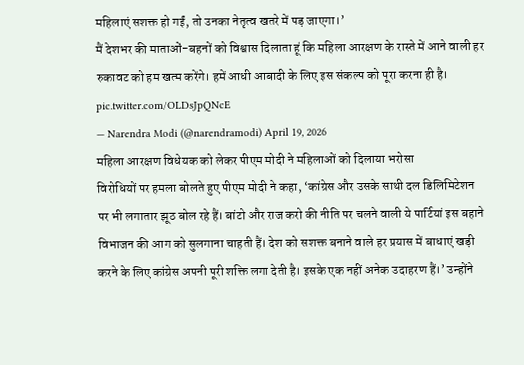महिलाएं सशक्त हो गईं, तो उनका नेतृत्व खतरे में पड़ जाएगा।’
मैं देशभर की माताओं-बहनों को विश्वास दिलाता हूं कि महिला आरक्षण के रास्ते में आने वाली हर रुकावट को हम खत्म करेंगे। हमें आधी आबादी के लिए इस संकल्प को पूरा करना ही है। pic.twitter.com/OLDsJpQNcE
— Narendra Modi (@narendramodi) April 19, 2026
महिला आरक्षण विधेयक को लेकर पीएम मोदी ने महिलाओं को दिलाया भरोसा
विरोधियों पर हमला बोलते हुए पीएम मोदी ने कहा, ‘कांग्रेस और उसके साथी दल डिलिमिटेशन पर भी लगातार झूठ बोल रहे हैं। बांटो और राज करो की नीति पर चलने वाली ये पार्टियां इस बहाने विभाजन की आग को सुलगाना चाहती हैं। देश को सशक्त बनाने वाले हर प्रयास में बाधाएं खड़ी करने के लिए कांग्रेस अपनी पूरी शक्ति लगा देती है। इसके एक नहीं अनेक उदाहरण हैं।’ उन्होंने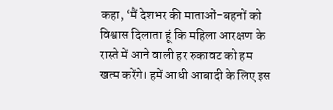कहा, ‘मैं देशभर की माताओं-बहनों को विश्वास दिलाता हूं कि महिला आरक्षण के रास्ते में आने वाली हर रुकावट को हम खत्म करेंगे। हमें आधी आबादी के लिए इस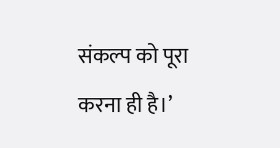संकल्प को पूरा करना ही है।’